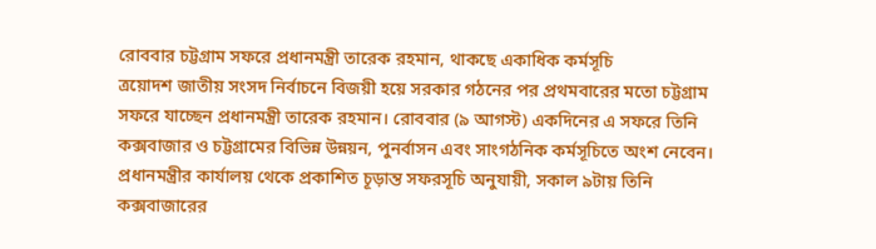রোববার চট্টগ্রাম সফরে প্রধানমন্ত্রী তারেক রহমান, থাকছে একাধিক কর্মসূচি
ত্রয়োদশ জাতীয় সংসদ নির্বাচনে বিজয়ী হয়ে সরকার গঠনের পর প্রথমবারের মতো চট্টগ্রাম সফরে যাচ্ছেন প্রধানমন্ত্রী তারেক রহমান। রোববার (৯ আগস্ট) একদিনের এ সফরে তিনি কক্সবাজার ও চট্টগ্রামের বিভিন্ন উন্নয়ন, পুনর্বাসন এবং সাংগঠনিক কর্মসূচিতে অংশ নেবেন।
প্রধানমন্ত্রীর কার্যালয় থেকে প্রকাশিত চূড়ান্ত সফরসূচি অনুযায়ী, সকাল ৯টায় তিনি কক্সবাজারের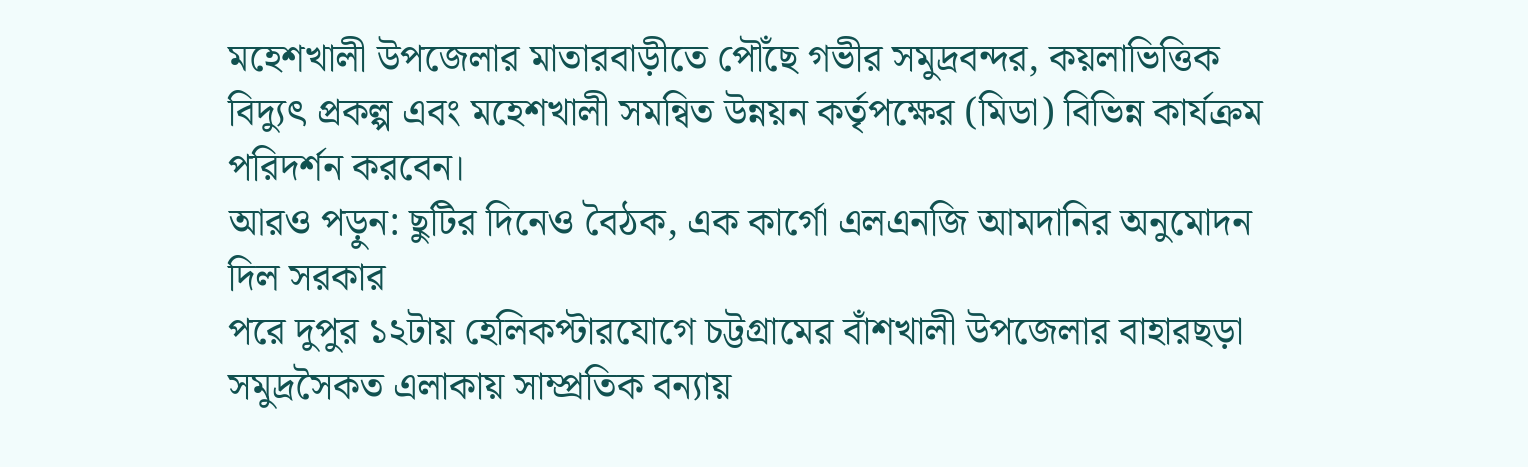মহেশখালী উপজেলার মাতারবাড়ীতে পৌঁছে গভীর সমুদ্রবন্দর, কয়লাভিত্তিক বিদ্যুৎ প্রকল্প এবং মহেশখালী সমন্বিত উন্নয়ন কর্তৃপক্ষের (মিডা) বিভিন্ন কার্যক্রম পরিদর্শন করবেন।
আরও পড়ুন: ছুটির দিনেও বৈঠক, এক কার্গো এলএনজি আমদানির অনুমোদন দিল সরকার
পরে দুপুর ১২টায় হেলিকপ্টারযোগে চট্টগ্রামের বাঁশখালী উপজেলার বাহারছড়া সমুদ্রসৈকত এলাকায় সাম্প্রতিক বন্যায়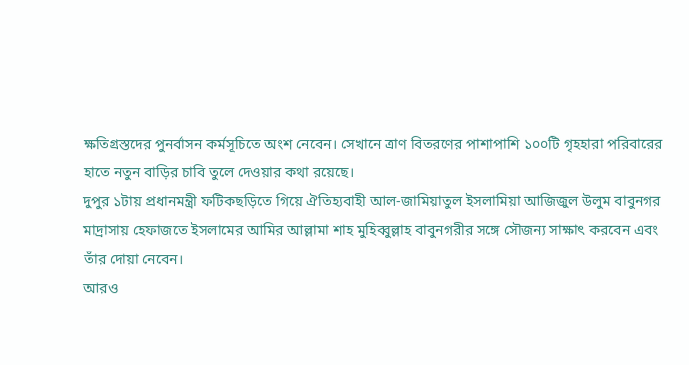ক্ষতিগ্রস্তদের পুনর্বাসন কর্মসূচিতে অংশ নেবেন। সেখানে ত্রাণ বিতরণের পাশাপাশি ১০০টি গৃহহারা পরিবারের হাতে নতুন বাড়ির চাবি তুলে দেওয়ার কথা রয়েছে।
দুপুর ১টায় প্রধানমন্ত্রী ফটিকছড়িতে গিয়ে ঐতিহ্যবাহী আল-জামিয়াতুল ইসলামিয়া আজিজুল উলুম বাবুনগর মাদ্রাসায় হেফাজতে ইসলামের আমির আল্লামা শাহ মুহিব্বুল্লাহ বাবুনগরীর সঙ্গে সৌজন্য সাক্ষাৎ করবেন এবং তাঁর দোয়া নেবেন।
আরও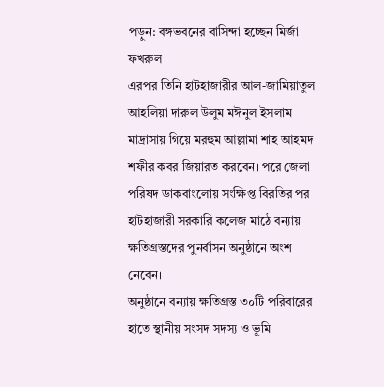পড়ুন: বঙ্গভবনের বাসিন্দা হচ্ছেন মির্জা ফখরুল
এরপর তিনি হাটহাজারীর আল-জামিয়াতুল আহলিয়া দারুল উলুম মঈনুল ইসলাম মাদ্রাসায় গিয়ে মরহুম আল্লামা শাহ আহমদ শফীর কবর জিয়ারত করবেন। পরে জেলা পরিষদ ডাকবাংলোয় সংক্ষিপ্ত বিরতির পর হাটহাজারী সরকারি কলেজ মাঠে বন্যায় ক্ষতিগ্রস্তদের পুনর্বাসন অনুষ্ঠানে অংশ নেবেন।
অনুষ্ঠানে বন্যায় ক্ষতিগ্রস্ত ৩০টি পরিবারের হাতে স্থানীয় সংসদ সদস্য ও ভূমি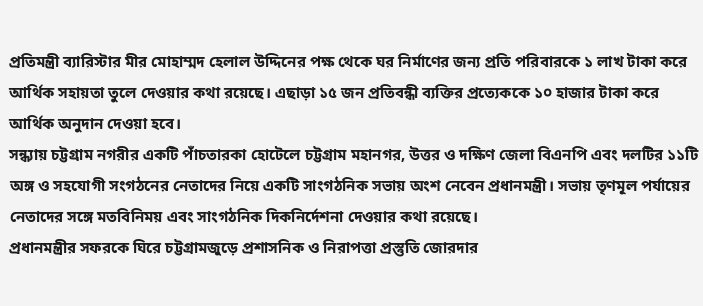প্রতিমন্ত্রী ব্যারিস্টার মীর মোহাম্মদ হেলাল উদ্দিনের পক্ষ থেকে ঘর নির্মাণের জন্য প্রতি পরিবারকে ১ লাখ টাকা করে আর্থিক সহায়তা তুলে দেওয়ার কথা রয়েছে। এছাড়া ১৫ জন প্রতিবন্ধী ব্যক্তির প্রত্যেককে ১০ হাজার টাকা করে আর্থিক অনুদান দেওয়া হবে।
সন্ধ্যায় চট্টগ্রাম নগরীর একটি পাঁচতারকা হোটেলে চট্টগ্রাম মহানগর, উত্তর ও দক্ষিণ জেলা বিএনপি এবং দলটির ১১টি অঙ্গ ও সহযোগী সংগঠনের নেতাদের নিয়ে একটি সাংগঠনিক সভায় অংশ নেবেন প্রধানমন্ত্রী। সভায় তৃণমূল পর্যায়ের নেতাদের সঙ্গে মতবিনিময় এবং সাংগঠনিক দিকনির্দেশনা দেওয়ার কথা রয়েছে।
প্রধানমন্ত্রীর সফরকে ঘিরে চট্টগ্রামজুড়ে প্রশাসনিক ও নিরাপত্তা প্রস্তুতি জোরদার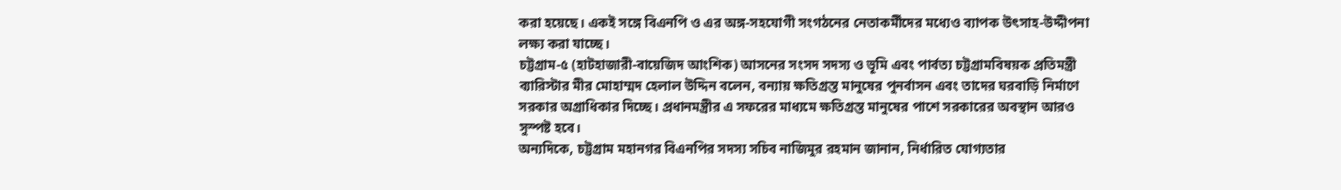করা হয়েছে। একই সঙ্গে বিএনপি ও এর অঙ্গ-সহযোগী সংগঠনের নেতাকর্মীদের মধ্যেও ব্যাপক উৎসাহ-উদ্দীপনা লক্ষ্য করা যাচ্ছে।
চট্টগ্রাম-৫ (হাটহাজারী-বায়েজিদ আংশিক) আসনের সংসদ সদস্য ও ভূমি এবং পার্বত্য চট্টগ্রামবিষয়ক প্রতিমন্ত্রী ব্যারিস্টার মীর মোহাম্মদ হেলাল উদ্দিন বলেন, বন্যায় ক্ষতিগ্রস্ত মানুষের পুনর্বাসন এবং তাদের ঘরবাড়ি নির্মাণে সরকার অগ্রাধিকার দিচ্ছে। প্রধানমন্ত্রীর এ সফরের মাধ্যমে ক্ষতিগ্রস্ত মানুষের পাশে সরকারের অবস্থান আরও সুস্পষ্ট হবে।
অন্যদিকে, চট্টগ্রাম মহানগর বিএনপির সদস্য সচিব নাজিমুর রহমান জানান, নির্ধারিত যোগ্যতার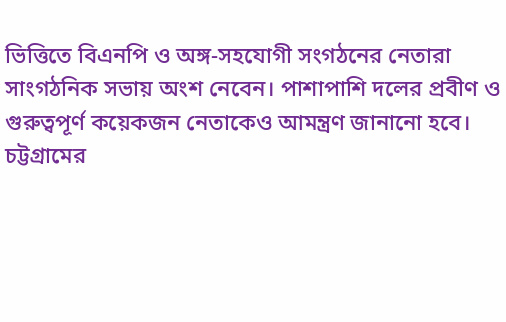ভিত্তিতে বিএনপি ও অঙ্গ-সহযোগী সংগঠনের নেতারা সাংগঠনিক সভায় অংশ নেবেন। পাশাপাশি দলের প্রবীণ ও গুরুত্বপূর্ণ কয়েকজন নেতাকেও আমন্ত্রণ জানানো হবে।
চট্টগ্রামের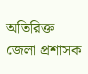অতিরিক্ত জেলা প্রশাসক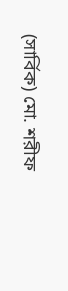(সার্বিক) মো. শরীফ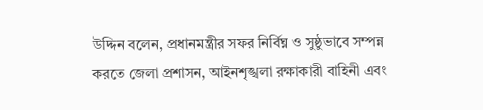উদ্দিন বলেন, প্রধানমন্ত্রীর সফর নির্বিঘ্ন ও সুষ্ঠুভাবে সম্পন্ন করতে জেলা প্রশাসন, আইনশৃঙ্খলা রক্ষাকারী বাহিনী এবং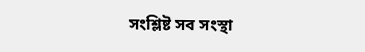সংশ্লিষ্ট সব সংস্থা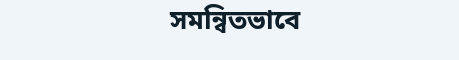সমন্বিতভাবে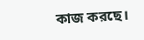কাজ করছে।